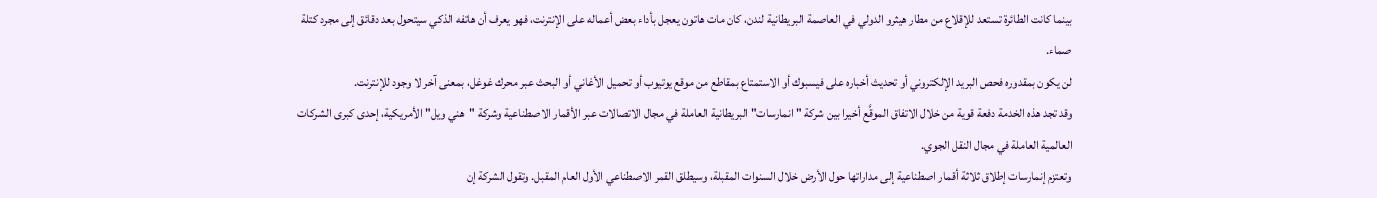بينما كانت الطائرة تستعد للإقلاع من مطار هيثرو الدولي في العاصمة البريطانية لندن، كان مات هاتون يعجل بأداء بعض أعماله على الإنترنت، فهو يعرف أن هاتفه الذكي سيتحول بعد دقائق إلى مجرد كتلة صماء.
لن يكون بمقدوره فحص البريد الإلكتروني أو تحديث أخباره على فيسبوك أو الاستمتاع بمقاطع من موقع يوتيوب أو تحميل الأغاني أو البحث عبر محرك غوغل، بمعنى آخر لا وجود للإنترنت.
وقد تجد هذه الخدمة دفعة قوية من خلال الاتفاق الموقَّع أخيرا بين شركة "انمارسات" البريطانية العاملة في مجال الاتصالات عبر الأقمار الاصطناعية وشركة "هني ويل" الأمريكية، إحدى كبرى الشركات العالمية العاملة في مجال النقل الجوي.
وتعتزم إنمارسات إطلاق ثلاثة أقمار اصطناعية إلى مداراتها حول الأرض خلال السنوات المقبلة، وسيطلق القمر الاصطناعي الأول العام المقبل. وتقول الشركة إن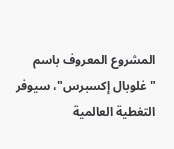المشروع المعروف باسم "غلوبال إكسبرس"، سيوفر التغطية العالمية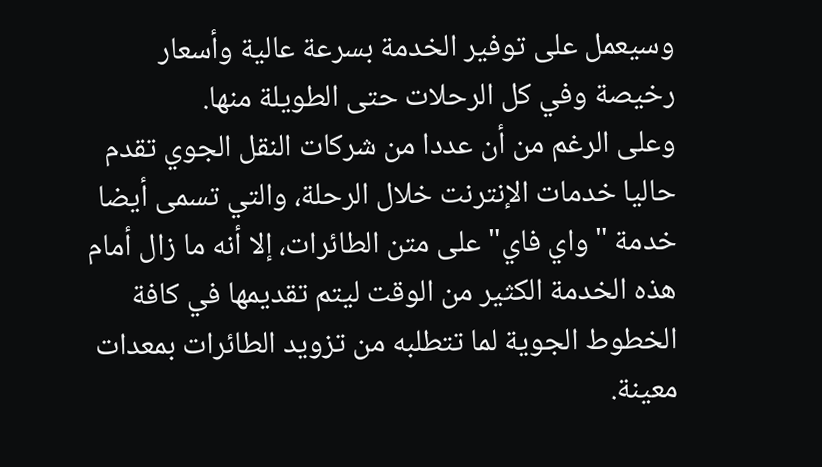وسيعمل على توفير الخدمة بسرعة عالية وأسعار رخيصة وفي كل الرحلات حتى الطويلة منها.
وعلى الرغم من أن عددا من شركات النقل الجوي تقدم حاليا خدمات الإنترنت خلال الرحلة، والتي تسمى أيضا خدمة "واي فاي" على متن الطائرات، إلا أنه ما زال أمام هذه الخدمة الكثير من الوقت ليتم تقديمها في كافة الخطوط الجوية لما تتطلبه من تزويد الطائرات بمعدات معينة.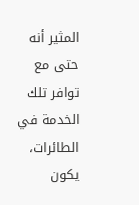المثير أنه حتى مع توافر تلك الخدمة في الطائرات، يكون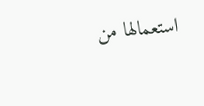استعمالها من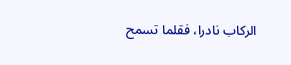الركاب نادرا، فقلما تسمح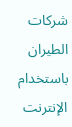شركات الطيران باستخدام الإنترنت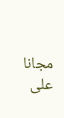مجانا على